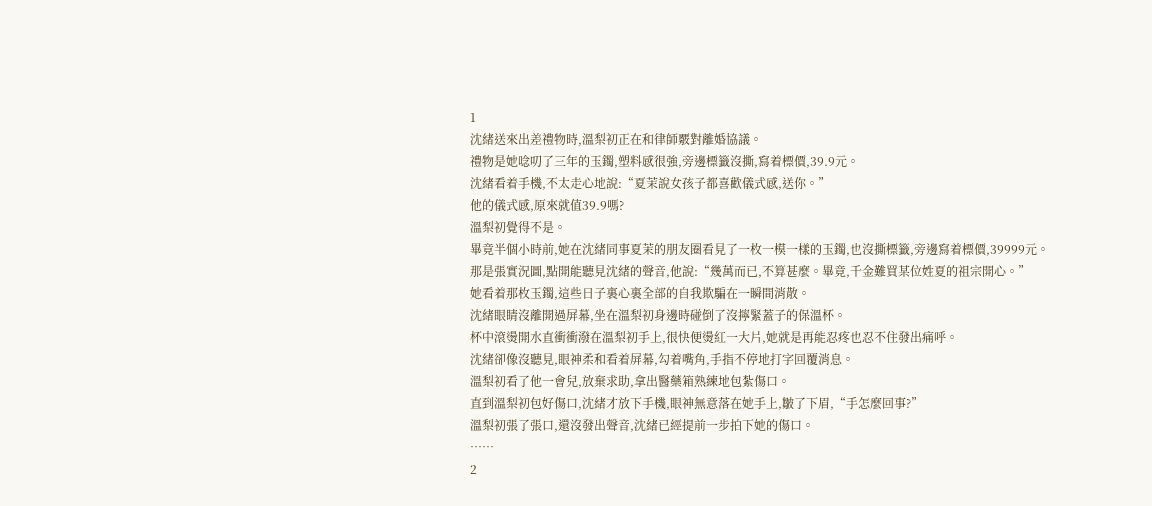1
沈緒送來出差禮物時,溫梨初正在和律師覈對離婚協議。
禮物是她唸叨了三年的玉鐲,塑料感很強,旁邊標籤沒撕,寫着標價,39.9元。
沈緒看着手機,不太走心地說:“夏茉說女孩子都喜歡儀式感,送你。”
他的儀式感,原來就值39.9嗎?
溫梨初覺得不是。
畢竟半個小時前,她在沈緒同事夏茉的朋友圈看見了一枚一模一樣的玉鐲,也沒撕標籤,旁邊寫着標價,39999元。
那是張實況圖,點開能聽見沈緒的聲音,他說:“幾萬而已,不算甚麼。畢竟,千金難買某位姓夏的祖宗開心。”
她看着那枚玉鐲,這些日子裏心裏全部的自我欺騙在一瞬間消散。
沈緒眼睛沒離開過屏幕,坐在溫梨初身邊時碰倒了沒擰緊蓋子的保溫杯。
杯中滾燙開水直衝衝潑在溫梨初手上,很快便燙紅一大片,她就是再能忍疼也忍不住發出痛呼。
沈緒卻像沒聽見,眼神柔和看着屏幕,勾着嘴角,手指不停地打字回覆消息。
溫梨初看了他一會兒,放棄求助,拿出醫藥箱熟練地包紮傷口。
直到溫梨初包好傷口,沈緒才放下手機,眼神無意落在她手上,皺了下眉,“手怎麼回事?”
溫梨初張了張口,還沒發出聲音,沈緒已經提前一步拍下她的傷口。
……
2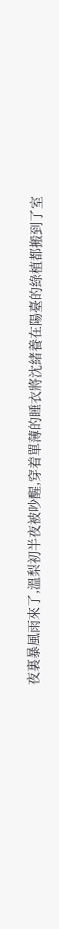夜裏暴風雨來了,溫梨初半夜被吵醒,穿着單薄的睡衣將沈緒養在陽臺的綠植都搬到了室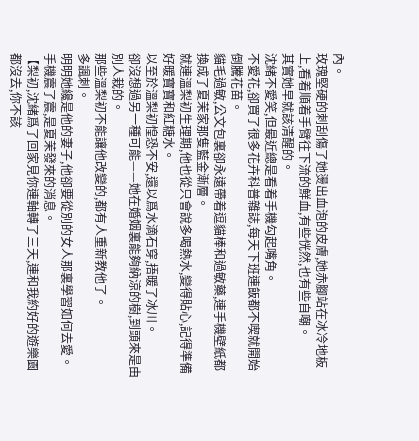內。
玫瑰堅硬的刺刮傷了她燙出血泡的皮膚,她赤腳站在冰冷地板上,看着順着手臂往下流的鮮血,有些恍然,也有些自嘲。
其實她早就該清醒的。
沈緒不愛笑,但最近總是看着手機勾起嘴角。
不愛花,卻買了很多花卉科普雜誌,每天下班連飯都不喫就開始倒騰花苗。
貓毛過敏,公文包裏卻永遠帶着逗貓棒和過敏藥,連手機壁紙都換成了夏茉家那隻藍金漸層。
就連溫梨初生理期,他也從只會說多喝熱水,變得貼心,記得準備好暖寶寶和紅糖水。
以至於溫梨初惶恐不安,還以爲水滴石穿,捂暖了冰川。
卻沒想過另一種可能——她在婚姻裏能夠納涼的樹,到頭來是由別人栽的。
那些溫梨初不能讓他改變的,都有人重新教他了。
多諷刺。
明明她纔是他的妻子,他卻要從別的女人那裏學習如何去愛。
手機震了震,是夏茉發來的消息。
【梨初,沈緒爲了回家見你連軸轉了三天,連和我約好的遊樂園都沒去,你不該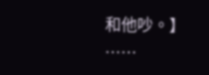和他吵。】
……